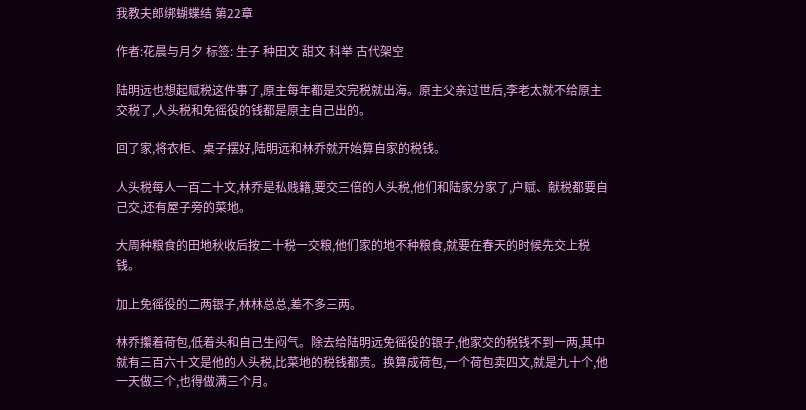我教夫郎绑蝴蝶结 第22章

作者:花晨与月夕 标签: 生子 种田文 甜文 科举 古代架空

陆明远也想起赋税这件事了,原主每年都是交完税就出海。原主父亲过世后,李老太就不给原主交税了,人头税和免徭役的钱都是原主自己出的。

回了家,将衣柜、桌子摆好,陆明远和林乔就开始算自家的税钱。

人头税每人一百二十文,林乔是私贱籍,要交三倍的人头税,他们和陆家分家了,户赋、献税都要自己交,还有屋子旁的菜地。

大周种粮食的田地秋收后按二十税一交粮,他们家的地不种粮食,就要在春天的时候先交上税钱。

加上免徭役的二两银子,林林总总,差不多三两。

林乔攥着荷包,低着头和自己生闷气。除去给陆明远免徭役的银子,他家交的税钱不到一两,其中就有三百六十文是他的人头税,比菜地的税钱都贵。换算成荷包,一个荷包卖四文,就是九十个,他一天做三个,也得做满三个月。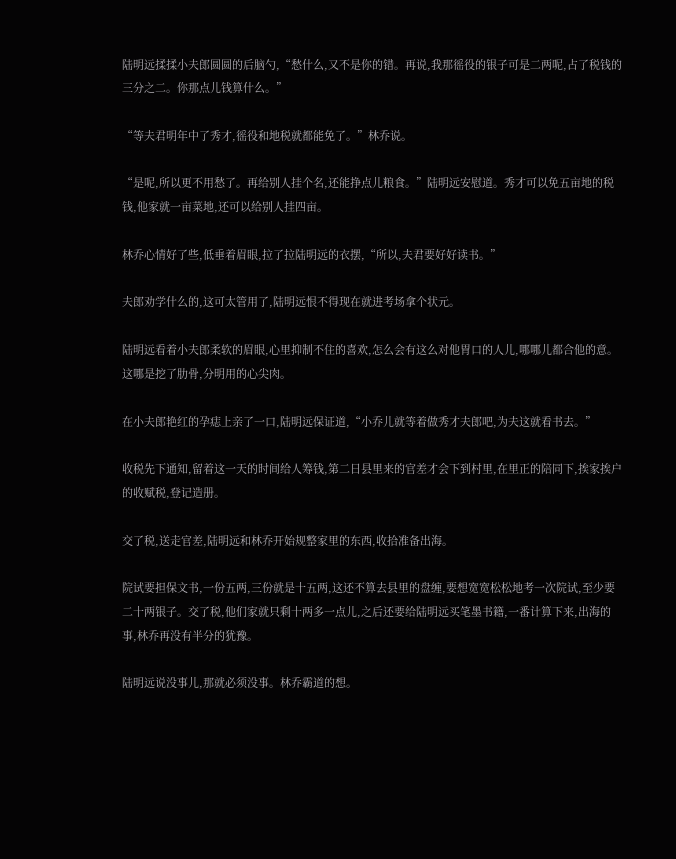陆明远揉揉小夫郎圆圆的后脑勺,“愁什么,又不是你的错。再说,我那徭役的银子可是二两呢,占了税钱的三分之二。你那点儿钱算什么。”

“等夫君明年中了秀才,徭役和地税就都能免了。”林乔说。

“是呢,所以更不用愁了。再给别人挂个名,还能挣点儿粮食。”陆明远安慰道。秀才可以免五亩地的税钱,他家就一亩菜地,还可以给别人挂四亩。

林乔心情好了些,低垂着眉眼,拉了拉陆明远的衣摆,“所以,夫君要好好读书。”

夫郎劝学什么的,这可太管用了,陆明远恨不得现在就进考场拿个状元。

陆明远看着小夫郎柔软的眉眼,心里抑制不住的喜欢,怎么会有这么对他胃口的人儿,哪哪儿都合他的意。这哪是挖了肋骨,分明用的心尖肉。

在小夫郎艳红的孕痣上亲了一口,陆明远保证道,“小乔儿就等着做秀才夫郎吧,为夫这就看书去。”

收税先下通知,留着这一天的时间给人筹钱,第二日县里来的官差才会下到村里,在里正的陪同下,挨家挨户的收赋税,登记造册。

交了税,送走官差,陆明远和林乔开始规整家里的东西,收拾准备出海。

院试要担保文书,一份五两,三份就是十五两,这还不算去县里的盘缠,要想宽宽松松地考一次院试,至少要二十两银子。交了税,他们家就只剩十两多一点儿,之后还要给陆明远买笔墨书籍,一番计算下来,出海的事,林乔再没有半分的犹豫。

陆明远说没事儿,那就必须没事。林乔霸道的想。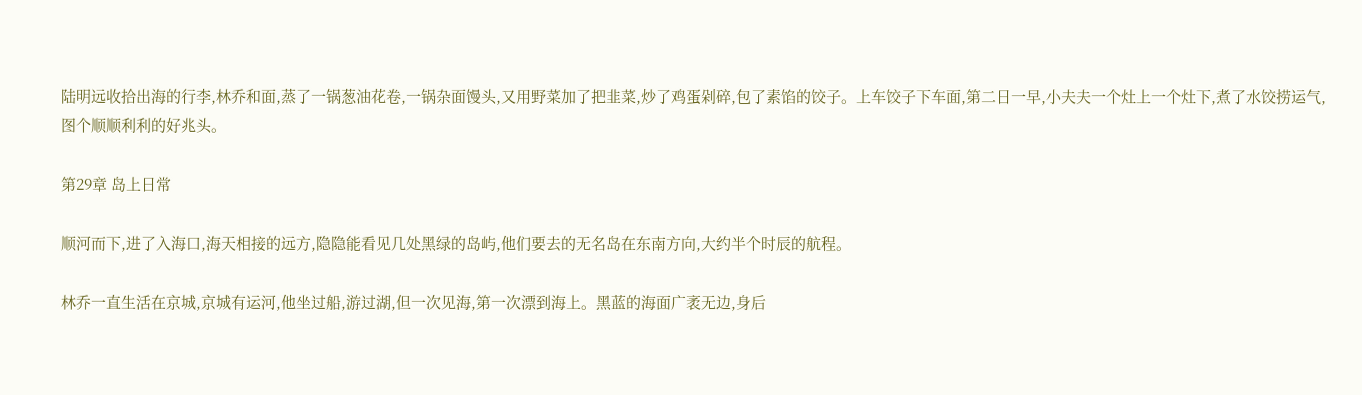陆明远收拾出海的行李,林乔和面,蒸了一锅葱油花卷,一锅杂面馒头,又用野菜加了把韭菜,炒了鸡蛋剁碎,包了素馅的饺子。上车饺子下车面,第二日一早,小夫夫一个灶上一个灶下,煮了水饺捞运气,图个顺顺利利的好兆头。

第29章 岛上日常

顺河而下,进了入海口,海天相接的远方,隐隐能看见几处黑绿的岛屿,他们要去的无名岛在东南方向,大约半个时辰的航程。

林乔一直生活在京城,京城有运河,他坐过船,游过湖,但一次见海,第一次漂到海上。黑蓝的海面广袤无边,身后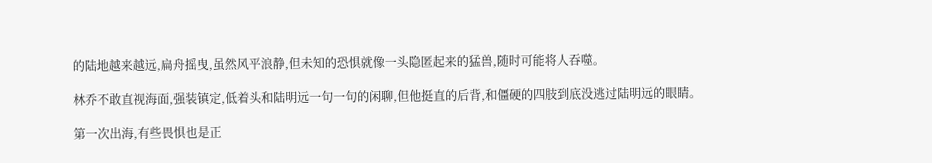的陆地越来越远,扁舟摇曳,虽然风平浪静,但未知的恐惧就像一头隐匿起来的猛兽,随时可能将人吞噬。

林乔不敢直视海面,强装镇定,低着头和陆明远一句一句的闲聊,但他挺直的后背,和僵硬的四肢到底没逃过陆明远的眼睛。

第一次出海,有些畏惧也是正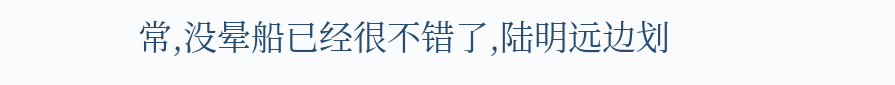常,没晕船已经很不错了,陆明远边划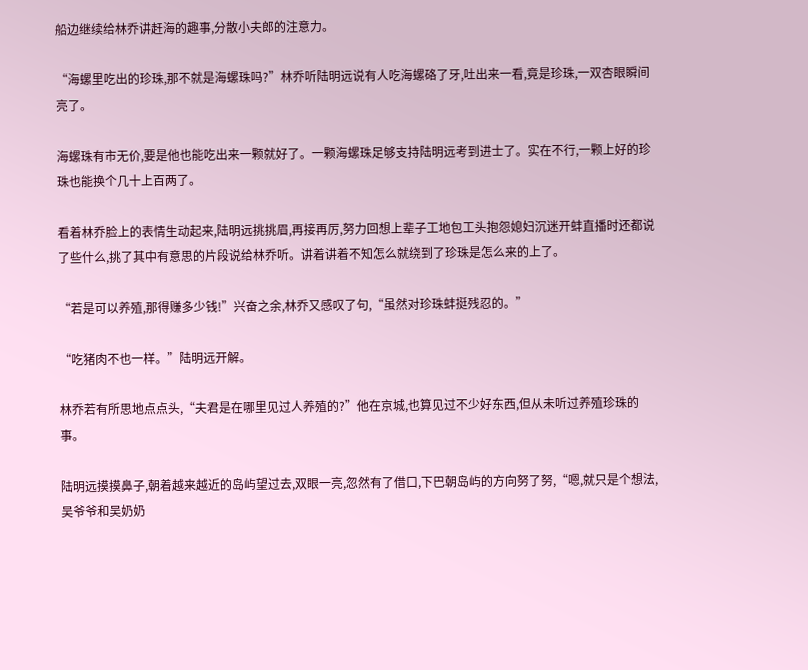船边继续给林乔讲赶海的趣事,分散小夫郎的注意力。

“海螺里吃出的珍珠,那不就是海螺珠吗?”林乔听陆明远说有人吃海螺硌了牙,吐出来一看,竟是珍珠,一双杏眼瞬间亮了。

海螺珠有市无价,要是他也能吃出来一颗就好了。一颗海螺珠足够支持陆明远考到进士了。实在不行,一颗上好的珍珠也能换个几十上百两了。

看着林乔脸上的表情生动起来,陆明远挑挑眉,再接再厉,努力回想上辈子工地包工头抱怨媳妇沉迷开蚌直播时还都说了些什么,挑了其中有意思的片段说给林乔听。讲着讲着不知怎么就绕到了珍珠是怎么来的上了。

“若是可以养殖,那得赚多少钱!”兴奋之余,林乔又感叹了句,“虽然对珍珠蚌挺残忍的。”

“吃猪肉不也一样。”陆明远开解。

林乔若有所思地点点头,“夫君是在哪里见过人养殖的?”他在京城,也算见过不少好东西,但从未听过养殖珍珠的事。

陆明远摸摸鼻子,朝着越来越近的岛屿望过去,双眼一亮,忽然有了借口,下巴朝岛屿的方向努了努,“嗯,就只是个想法,吴爷爷和吴奶奶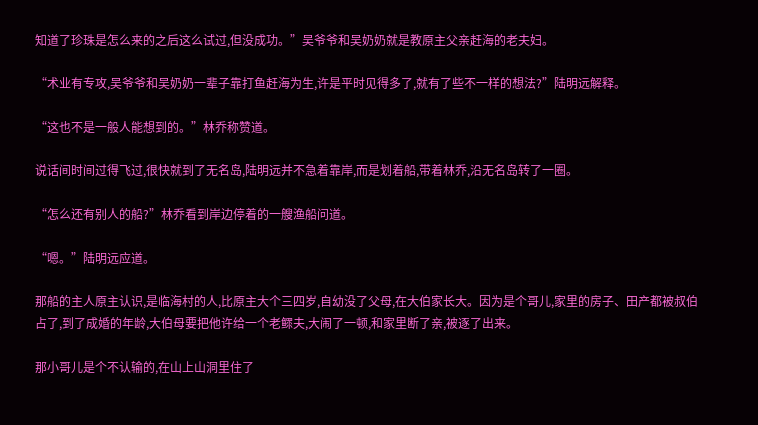知道了珍珠是怎么来的之后这么试过,但没成功。”吴爷爷和吴奶奶就是教原主父亲赶海的老夫妇。

“术业有专攻,吴爷爷和吴奶奶一辈子靠打鱼赶海为生,许是平时见得多了,就有了些不一样的想法?”陆明远解释。

“这也不是一般人能想到的。”林乔称赞道。

说话间时间过得飞过,很快就到了无名岛,陆明远并不急着靠岸,而是划着船,带着林乔,沿无名岛转了一圈。

“怎么还有别人的船?”林乔看到岸边停着的一艘渔船问道。

“嗯。”陆明远应道。

那船的主人原主认识,是临海村的人,比原主大个三四岁,自幼没了父母,在大伯家长大。因为是个哥儿,家里的房子、田产都被叔伯占了,到了成婚的年龄,大伯母要把他许给一个老鳏夫,大闹了一顿,和家里断了亲,被逐了出来。

那小哥儿是个不认输的,在山上山洞里住了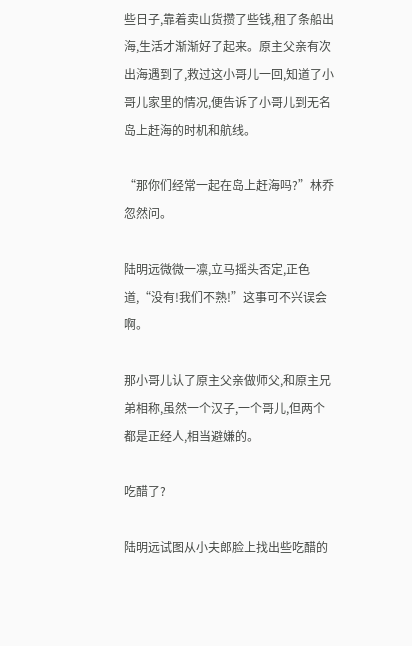些日子,靠着卖山货攒了些钱,租了条船出海,生活才渐渐好了起来。原主父亲有次出海遇到了,救过这小哥儿一回,知道了小哥儿家里的情况,便告诉了小哥儿到无名岛上赶海的时机和航线。

“那你们经常一起在岛上赶海吗?”林乔忽然问。

陆明远微微一凛,立马摇头否定,正色道,“没有!我们不熟!”这事可不兴误会啊。

那小哥儿认了原主父亲做师父,和原主兄弟相称,虽然一个汉子,一个哥儿,但两个都是正经人,相当避嫌的。

吃醋了?

陆明远试图从小夫郎脸上找出些吃醋的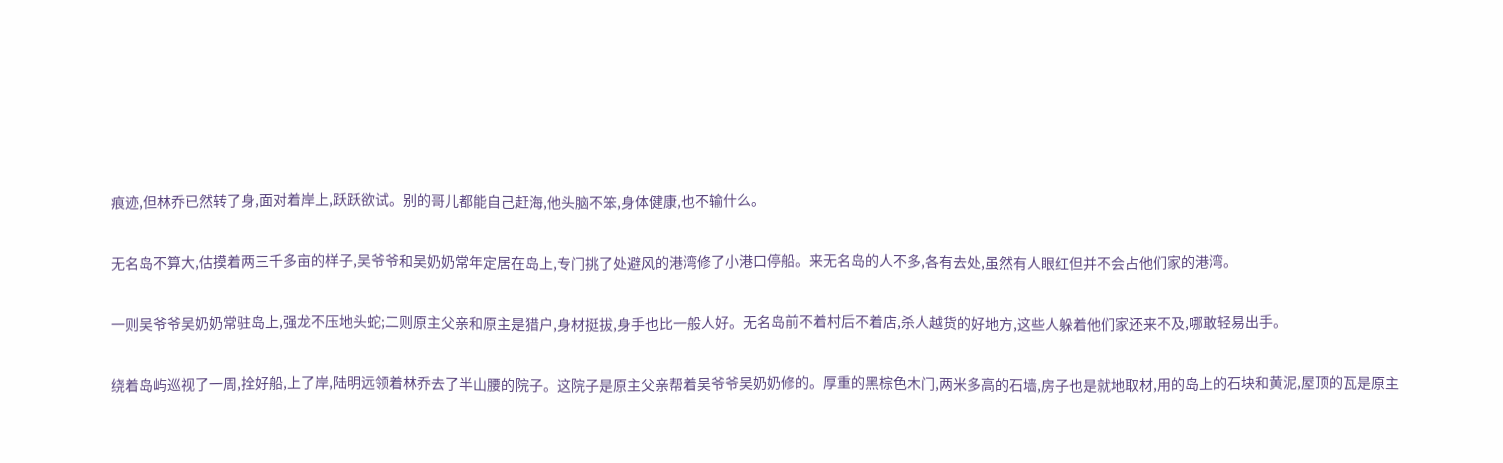痕迹,但林乔已然转了身,面对着岸上,跃跃欲试。别的哥儿都能自己赶海,他头脑不笨,身体健康,也不输什么。

无名岛不算大,估摸着两三千多亩的样子,吴爷爷和吴奶奶常年定居在岛上,专门挑了处避风的港湾修了小港口停船。来无名岛的人不多,各有去处,虽然有人眼红但并不会占他们家的港湾。

一则吴爷爷吴奶奶常驻岛上,强龙不压地头蛇;二则原主父亲和原主是猎户,身材挺拔,身手也比一般人好。无名岛前不着村后不着店,杀人越货的好地方,这些人躲着他们家还来不及,哪敢轻易出手。

绕着岛屿巡视了一周,拴好船,上了岸,陆明远领着林乔去了半山腰的院子。这院子是原主父亲帮着吴爷爷吴奶奶修的。厚重的黑棕色木门,两米多高的石墙,房子也是就地取材,用的岛上的石块和黄泥,屋顶的瓦是原主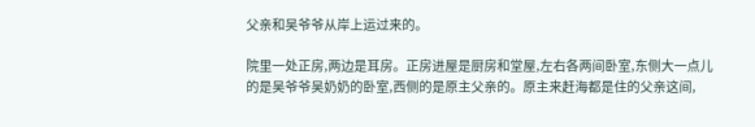父亲和吴爷爷从岸上运过来的。

院里一处正房,两边是耳房。正房进屋是厨房和堂屋,左右各两间卧室,东侧大一点儿的是吴爷爷吴奶奶的卧室,西侧的是原主父亲的。原主来赶海都是住的父亲这间,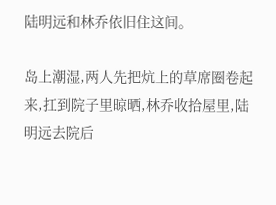陆明远和林乔依旧住这间。

岛上潮湿,两人先把炕上的草席圈卷起来,扛到院子里晾晒,林乔收拾屋里,陆明远去院后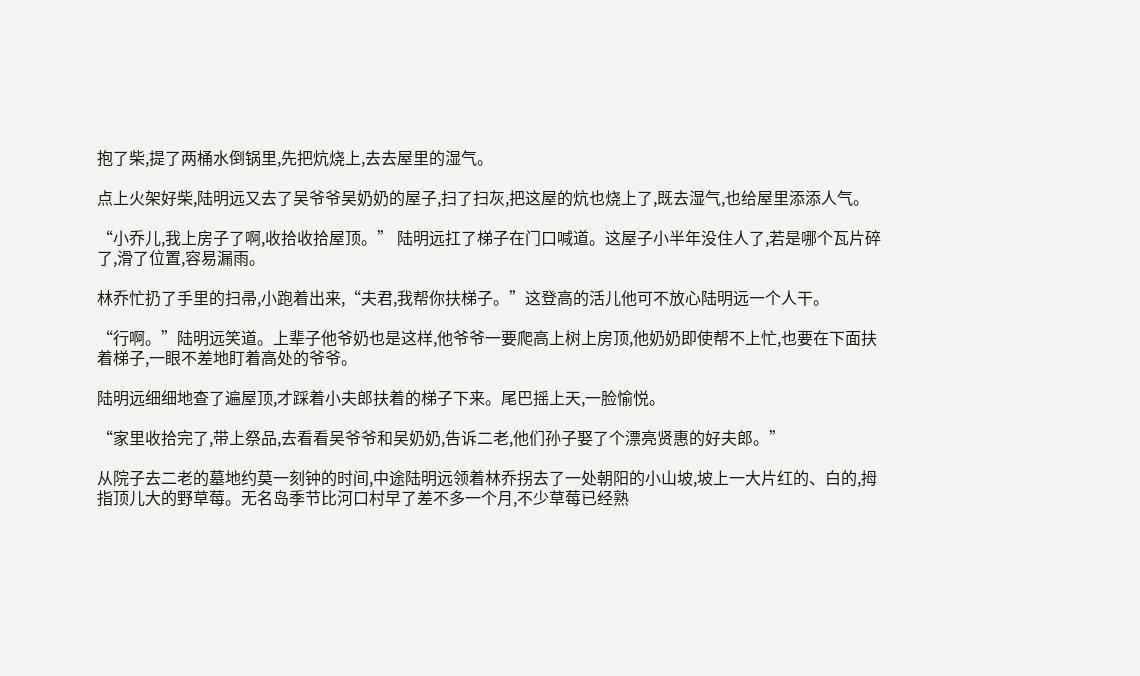抱了柴,提了两桶水倒锅里,先把炕烧上,去去屋里的湿气。

点上火架好柴,陆明远又去了吴爷爷吴奶奶的屋子,扫了扫灰,把这屋的炕也烧上了,既去湿气,也给屋里添添人气。

“小乔儿,我上房子了啊,收拾收拾屋顶。” 陆明远扛了梯子在门口喊道。这屋子小半年没住人了,若是哪个瓦片碎了,滑了位置,容易漏雨。

林乔忙扔了手里的扫帚,小跑着出来,“夫君,我帮你扶梯子。”这登高的活儿他可不放心陆明远一个人干。

“行啊。”陆明远笑道。上辈子他爷奶也是这样,他爷爷一要爬高上树上房顶,他奶奶即使帮不上忙,也要在下面扶着梯子,一眼不差地盯着高处的爷爷。

陆明远细细地查了遍屋顶,才踩着小夫郎扶着的梯子下来。尾巴摇上天,一脸愉悦。

“家里收拾完了,带上祭品,去看看吴爷爷和吴奶奶,告诉二老,他们孙子娶了个漂亮贤惠的好夫郎。”

从院子去二老的墓地约莫一刻钟的时间,中途陆明远领着林乔拐去了一处朝阳的小山坡,坡上一大片红的、白的,拇指顶儿大的野草莓。无名岛季节比河口村早了差不多一个月,不少草莓已经熟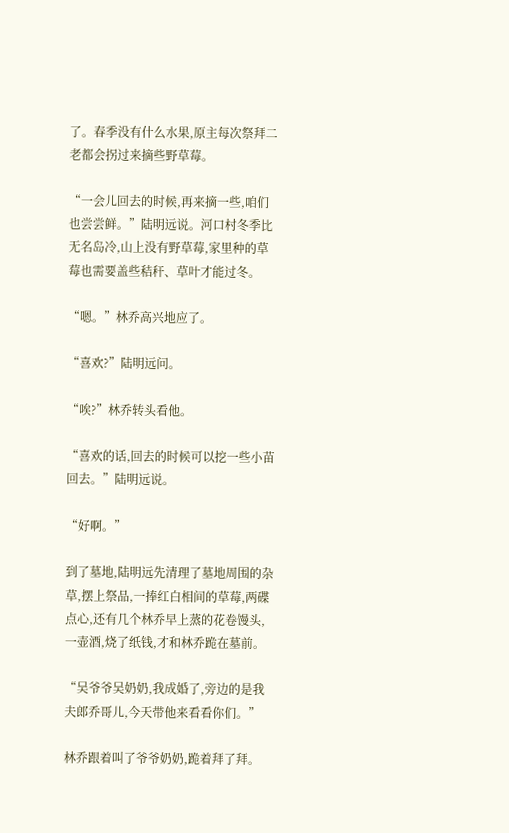了。春季没有什么水果,原主每次祭拜二老都会拐过来摘些野草莓。

“一会儿回去的时候,再来摘一些,咱们也尝尝鲜。”陆明远说。河口村冬季比无名岛冷,山上没有野草莓,家里种的草莓也需要盖些秸秆、草叶才能过冬。

“嗯。”林乔高兴地应了。

“喜欢?”陆明远问。

“唉?”林乔转头看他。

“喜欢的话,回去的时候可以挖一些小苗回去。”陆明远说。

“好啊。”

到了墓地,陆明远先清理了墓地周围的杂草,摆上祭品,一捧红白相间的草莓,两碟点心,还有几个林乔早上蒸的花卷馒头,一壶酒,烧了纸钱,才和林乔跪在墓前。

“吴爷爷吴奶奶,我成婚了,旁边的是我夫郎乔哥儿,今天带他来看看你们。”

林乔跟着叫了爷爷奶奶,跪着拜了拜。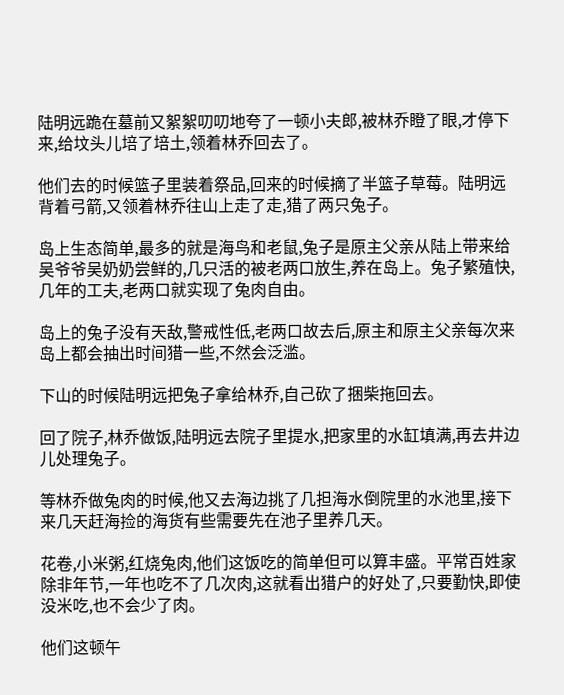陆明远跪在墓前又絮絮叨叨地夸了一顿小夫郎,被林乔瞪了眼,才停下来,给坟头儿培了培土,领着林乔回去了。

他们去的时候篮子里装着祭品,回来的时候摘了半篮子草莓。陆明远背着弓箭,又领着林乔往山上走了走,猎了两只兔子。

岛上生态简单,最多的就是海鸟和老鼠,兔子是原主父亲从陆上带来给吴爷爷吴奶奶尝鲜的,几只活的被老两口放生,养在岛上。兔子繁殖快,几年的工夫,老两口就实现了兔肉自由。

岛上的兔子没有天敌,警戒性低,老两口故去后,原主和原主父亲每次来岛上都会抽出时间猎一些,不然会泛滥。

下山的时候陆明远把兔子拿给林乔,自己砍了捆柴拖回去。

回了院子,林乔做饭,陆明远去院子里提水,把家里的水缸填满,再去井边儿处理兔子。

等林乔做兔肉的时候,他又去海边挑了几担海水倒院里的水池里,接下来几天赶海捡的海货有些需要先在池子里养几天。

花卷,小米粥,红烧兔肉,他们这饭吃的简单但可以算丰盛。平常百姓家除非年节,一年也吃不了几次肉,这就看出猎户的好处了,只要勤快,即使没米吃,也不会少了肉。

他们这顿午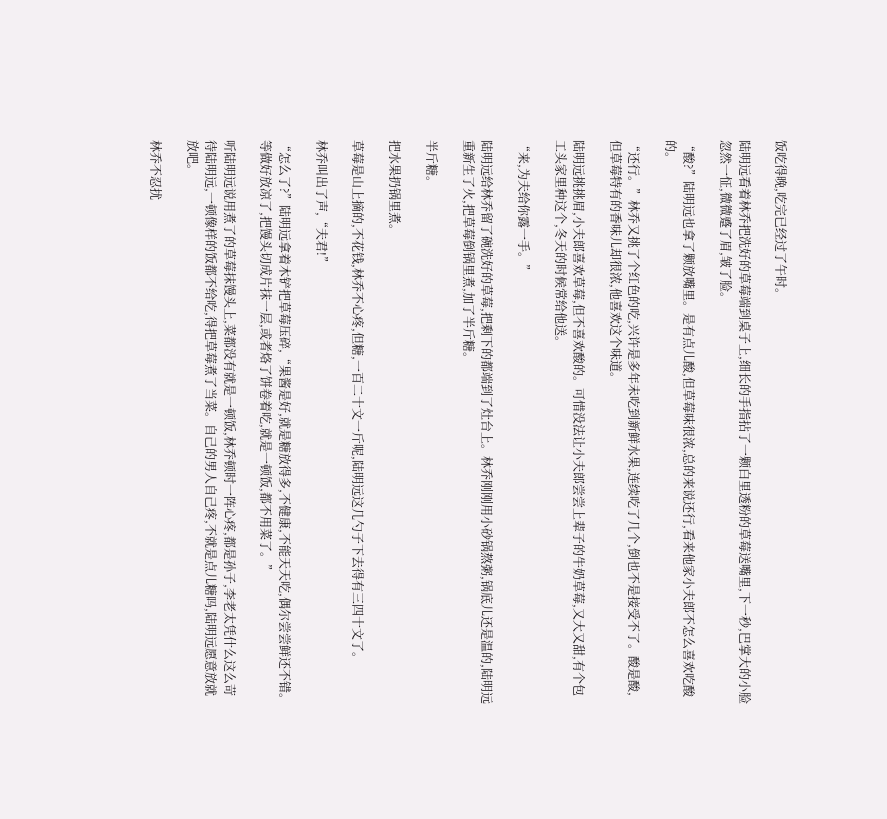饭吃得晚,吃完已经过了午时。

陆明远看着林乔把洗好的草莓端到桌子上,细长的手指拈了一颗白里透粉的草莓送嘴里,下一秒,巴掌大的小脸忽然一怔,微微蹙了眉,皱了脸。

“酸?”陆明远也拿了颗放嘴里。是有点儿酸,但草莓味很浓,总的来说还行,看来他家小夫郎不怎么喜欢吃酸的。

“还行。”林乔又挑了个红色的吃,兴许是多年未吃到新鲜水果,连续吃了几个,倒也不是接受不了。酸是酸,但草莓特有的香味儿却很浓,他喜欢这个味道。

陆明远挑挑眉,小夫郎喜欢草莓,但不喜欢酸的。可惜没法让小夫郎尝尝上辈子的牛奶草莓,又大又甜,有个包工头家里种这个,冬天的时候常给他送。

“来,为夫给你露一手。”

陆明远给林乔留了碗洗好的草莓,把剩下的都端到了灶台上。林乔刚刚用小砂锅熬粥,锅底儿还是温的,陆明远重新生了火,把草莓倒锅里煮,加了半斤糖。

半斤糖。

把水果扔锅里煮。

草莓是山上摘的,不花钱,林乔不心疼,但糖,一百二十文一斤呢,陆明远这几勺子下去得有三四十文了。

林乔叫出了声,“夫君!”

“怎么了?”陆明远拿着木铲把草莓压碎,“果酱是好,就是糖放得多,不健康,不能天天吃,偶尔尝尝鲜还不错。等做好放凉了,把馒头切成片抹一层,或者烙了饼卷着吃,就是一顿饭,都不用菜了。”

听陆明远说用煮了的草莓抹馒头上,菜都没有就是一顿饭,林乔顿时一阵心疼,都是孙子,李老太凭什么这么苛待陆明远,一顿像样的饭都不给吃,得把草莓煮了当菜。自己的男人自己疼,不就是点儿糖吗,陆明远愿意放就放吧。

林乔不忍扰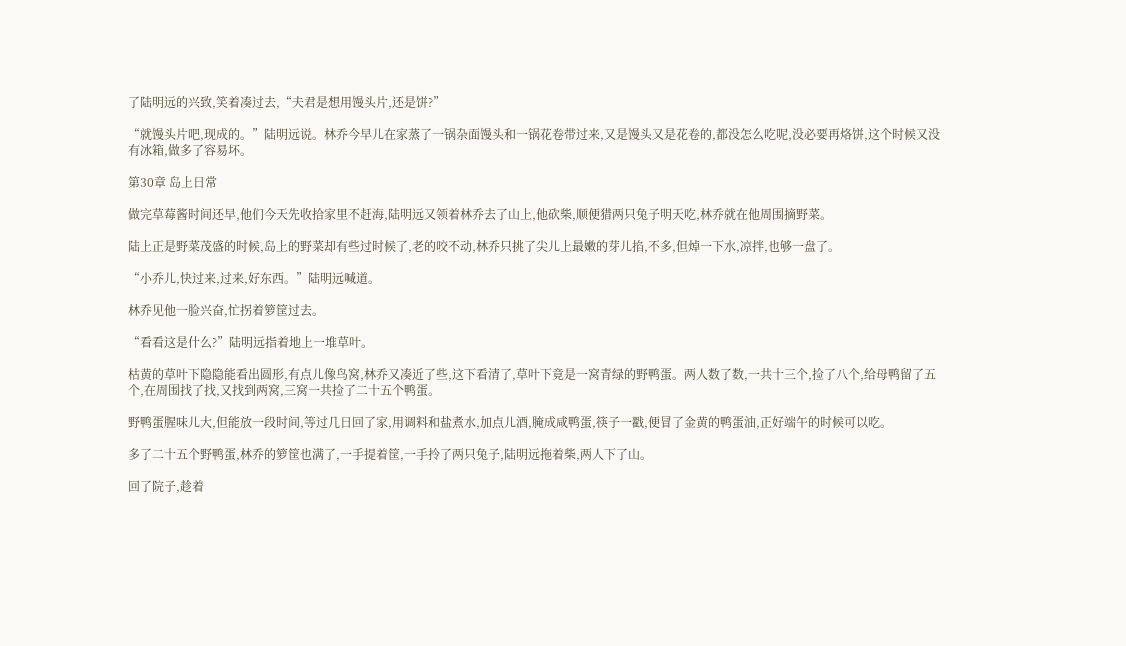了陆明远的兴致,笑着凑过去,“夫君是想用馒头片,还是饼?”

“就馒头片吧,现成的。”陆明远说。林乔今早儿在家蒸了一锅杂面馒头和一锅花卷带过来,又是馒头又是花卷的,都没怎么吃呢,没必要再烙饼,这个时候又没有冰箱,做多了容易坏。

第30章 岛上日常

做完草莓酱时间还早,他们今天先收拾家里不赶海,陆明远又领着林乔去了山上,他砍柴,顺便猎两只兔子明天吃,林乔就在他周围摘野菜。

陆上正是野菜茂盛的时候,岛上的野菜却有些过时候了,老的咬不动,林乔只挑了尖儿上最嫩的芽儿掐,不多,但焯一下水,凉拌,也够一盘了。

“小乔儿,快过来,过来,好东西。”陆明远喊道。

林乔见他一脸兴奋,忙拐着箩筐过去。

“看看这是什么?”陆明远指着地上一堆草叶。

枯黄的草叶下隐隐能看出圆形,有点儿像鸟窝,林乔又凑近了些,这下看清了,草叶下竟是一窝青绿的野鸭蛋。两人数了数,一共十三个,捡了八个,给母鸭留了五个,在周围找了找,又找到两窝,三窝一共捡了二十五个鸭蛋。

野鸭蛋腥味儿大,但能放一段时间,等过几日回了家,用调料和盐煮水,加点儿酒,腌成咸鸭蛋,筷子一戳,便冒了金黄的鸭蛋油,正好端午的时候可以吃。

多了二十五个野鸭蛋,林乔的箩筐也满了,一手提着筐,一手拎了两只兔子,陆明远拖着柴,两人下了山。

回了院子,趁着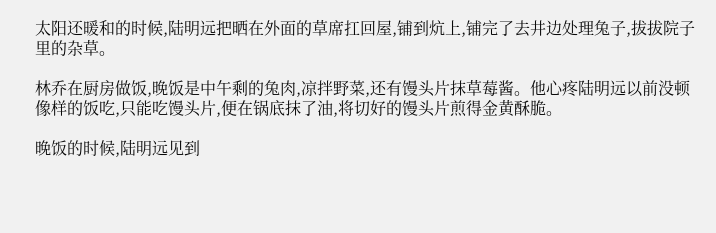太阳还暖和的时候,陆明远把晒在外面的草席扛回屋,铺到炕上,铺完了去井边处理兔子,拔拔院子里的杂草。

林乔在厨房做饭,晚饭是中午剩的兔肉,凉拌野菜,还有馒头片抹草莓酱。他心疼陆明远以前没顿像样的饭吃,只能吃馒头片,便在锅底抹了油,将切好的馒头片煎得金黄酥脆。

晚饭的时候,陆明远见到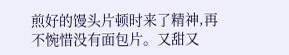煎好的馒头片顿时来了精神,再不惋惜没有面包片。又甜又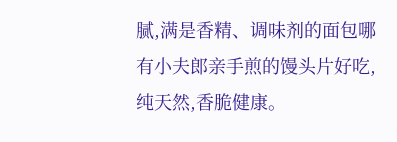腻,满是香精、调味剂的面包哪有小夫郎亲手煎的馒头片好吃,纯天然,香脆健康。